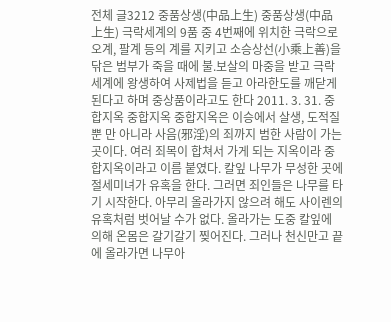전체 글3212 중품상생(中品上生) 중품상생(中品上生) 극락세계의 9품 중 4번째에 위치한 극락으로 오계, 팔계 등의 계를 지키고 소승상선(小乘上善)을 닦은 범부가 죽을 때에 불.보살의 마중을 받고 극락세계에 왕생하여 사제법을 듣고 아라한도를 깨닫게 된다고 하며 중상품이라고도 한다 2011. 3. 31. 중합지옥 중합지옥 중합지옥은 이승에서 살생, 도적질 뿐 만 아니라 사음(邪淫)의 죄까지 범한 사람이 가는 곳이다. 여러 죄목이 합쳐서 가게 되는 지옥이라 중합지옥이라고 이름 붙였다. 칼잎 나무가 무성한 곳에 절세미녀가 유혹을 한다. 그러면 죄인들은 나무를 타기 시작한다. 아무리 올라가지 않으려 해도 사이렌의 유혹처럼 벗어날 수가 없다. 올라가는 도중 칼잎에 의해 온몸은 갈기갈기 찢어진다. 그러나 천신만고 끝에 올라가면 나무아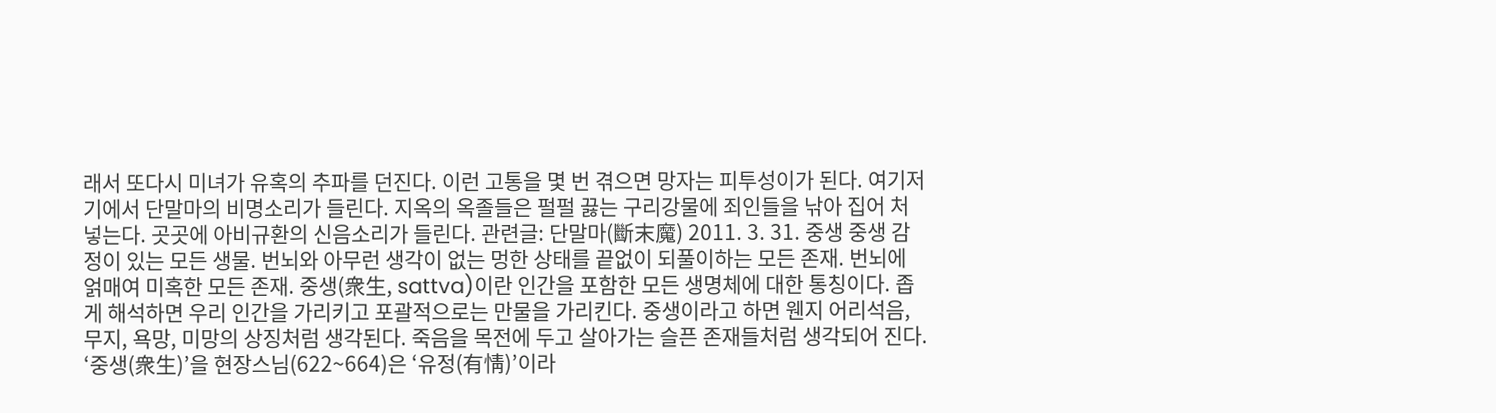래서 또다시 미녀가 유혹의 추파를 던진다. 이런 고통을 몇 번 겪으면 망자는 피투성이가 된다. 여기저기에서 단말마의 비명소리가 들린다. 지옥의 옥졸들은 펄펄 끓는 구리강물에 죄인들을 낚아 집어 처넣는다. 곳곳에 아비규환의 신음소리가 들린다. 관련글: 단말마(斷末魔) 2011. 3. 31. 중생 중생 감정이 있는 모든 생물. 번뇌와 아무런 생각이 없는 멍한 상태를 끝없이 되풀이하는 모든 존재. 번뇌에 얽매여 미혹한 모든 존재. 중생(衆生, sattva)이란 인간을 포함한 모든 생명체에 대한 통칭이다. 좁게 해석하면 우리 인간을 가리키고 포괄적으로는 만물을 가리킨다. 중생이라고 하면 웬지 어리석음, 무지, 욕망, 미망의 상징처럼 생각된다. 죽음을 목전에 두고 살아가는 슬픈 존재들처럼 생각되어 진다. ‘중생(衆生)’을 현장스님(622~664)은 ‘유정(有情)’이라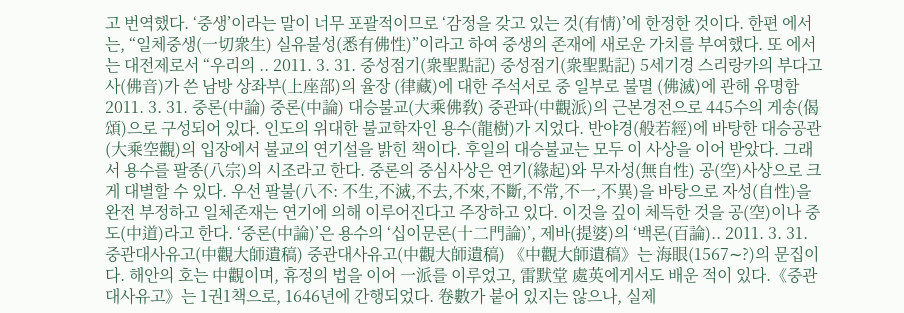고 번역했다. ‘중생’이라는 말이 너무 포괄적이므로 ‘감정을 갖고 있는 것(有情)’에 한정한 것이다. 한편 에서는, “일체중생(一切衆生) 실유불성(悉有佛性)”이라고 하여 중생의 존재에 새로운 가치를 부여했다. 또 에서는 대전제로서 “우리의 .. 2011. 3. 31. 중성점기(衆聖點記) 중성점기(衆聖點記) 5세기경 스리랑카의 부다고사(佛音)가 쓴 남방 상좌부(上座部)의 율장 (律藏)에 대한 주석서로 중 일부로 불멸 (佛滅)에 관해 유명함 2011. 3. 31. 중론(中論) 중론(中論) 대승불교(大乘佛敎) 중관파(中觀派)의 근본경전으로 445수의 게송(偈頌)으로 구성되어 있다. 인도의 위대한 불교학자인 용수(龍樹)가 지었다. 반야경(般若經)에 바탕한 대승공관(大乘空觀)의 입장에서 불교의 연기설을 밝힌 책이다. 후일의 대승불교는 모두 이 사상을 이어 받았다. 그래서 용수를 팔종(八宗)의 시조라고 한다. 중론의 중심사상은 연기(緣起)와 무자성(無自性) 공(空)사상으로 크게 대별할 수 있다. 우선 팔불(八不: 不生,不滅,不去,不來,不斷,不常,不一,不異)을 바탕으로 자성(自性)을 완전 부정하고 일체존재는 연기에 의해 이루어진다고 주장하고 있다. 이것을 깊이 체득한 것을 공(空)이나 중도(中道)라고 한다. ‘중론(中論)’은 용수의 ‘십이문론(十二門論)’, 제바(提婆)의 ‘백론(百論).. 2011. 3. 31. 중관대사유고(中觀大師遺稿) 중관대사유고(中觀大師遺稿) 《中觀大師遺稿》는 海眼(1567∼?)의 문집이다. 해안의 호는 中觀이며, 휴정의 법을 이어 一派를 이루었고, 雷默堂 處英에게서도 배운 적이 있다.《중관대사유고》는 1권1책으로, 1646년에 간행되었다. 卷數가 붙어 있지는 않으나, 실제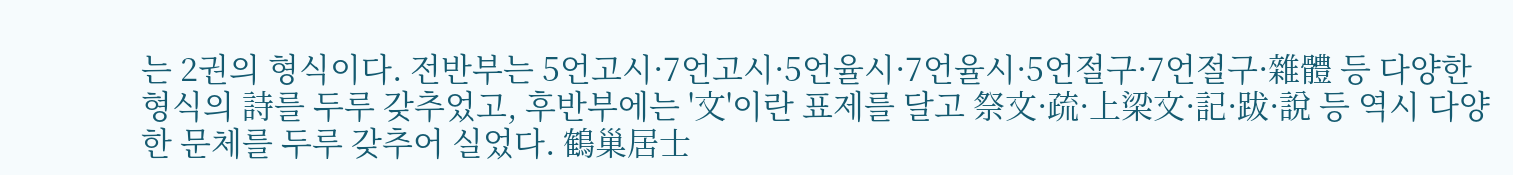는 2권의 형식이다. 전반부는 5언고시·7언고시·5언율시·7언율시·5언절구·7언절구·雜體 등 다양한 형식의 詩를 두루 갖추었고, 후반부에는 '文'이란 표제를 달고 祭文·疏·上梁文·記·跋·說 등 역시 다양한 문체를 두루 갖추어 실었다. 鶴巢居士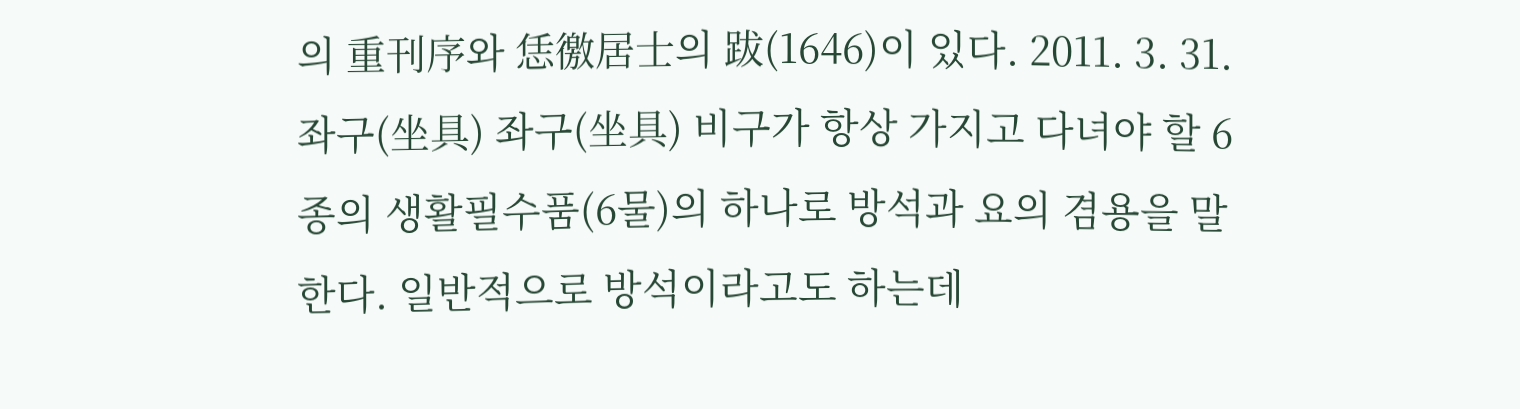의 重刊序와 恁徼居士의 跋(1646)이 있다. 2011. 3. 31. 좌구(坐具) 좌구(坐具) 비구가 항상 가지고 다녀야 할 6종의 생활필수품(6물)의 하나로 방석과 요의 겸용을 말한다. 일반적으로 방석이라고도 하는데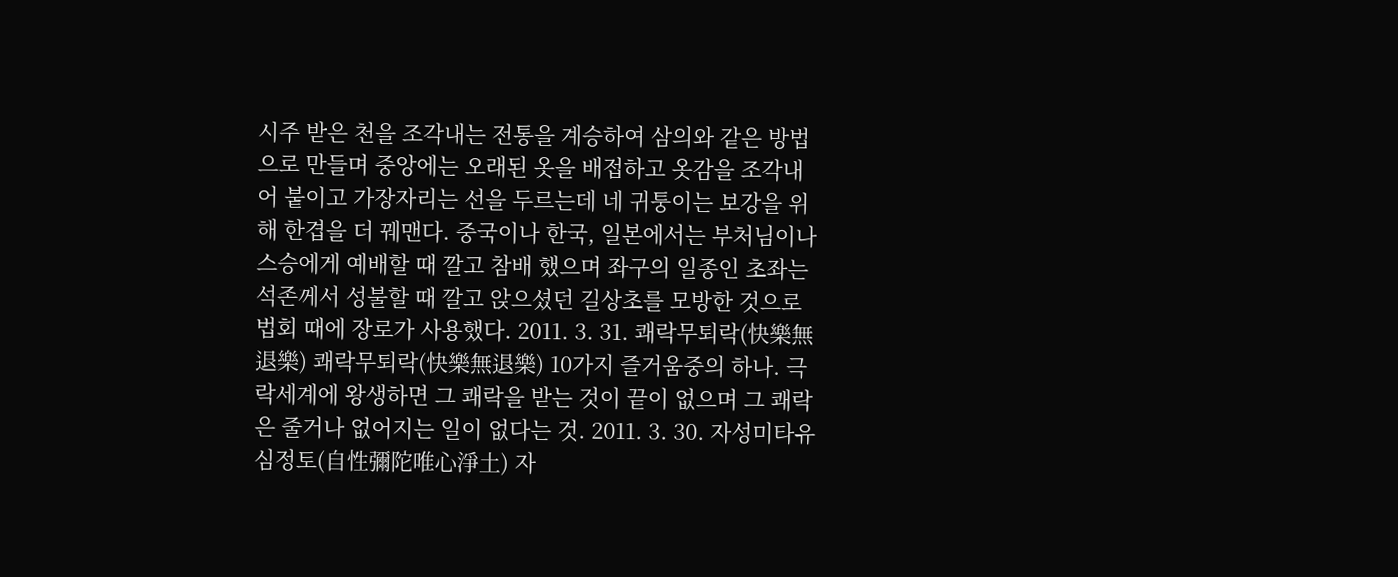시주 받은 천을 조각내는 전통을 계승하여 삼의와 같은 방법으로 만들며 중앙에는 오래된 옷을 배접하고 옷감을 조각내어 붙이고 가장자리는 선을 두르는데 네 귀퉁이는 보강을 위해 한겹을 더 꿰맨다. 중국이나 한국, 일본에서는 부처님이나 스승에게 예배할 때 깔고 참배 했으며 좌구의 일종인 초좌는 석존께서 성불할 때 깔고 앉으셨던 길상초를 모방한 것으로 법회 때에 장로가 사용했다. 2011. 3. 31. 쾌락무퇴락(快樂無退樂) 쾌락무퇴락(快樂無退樂) 10가지 즐거움중의 하나. 극락세계에 왕생하면 그 쾌락을 받는 것이 끝이 없으며 그 쾌락은 줄거나 없어지는 일이 없다는 것. 2011. 3. 30. 자성미타유심정토(自性彌陀唯心淨土) 자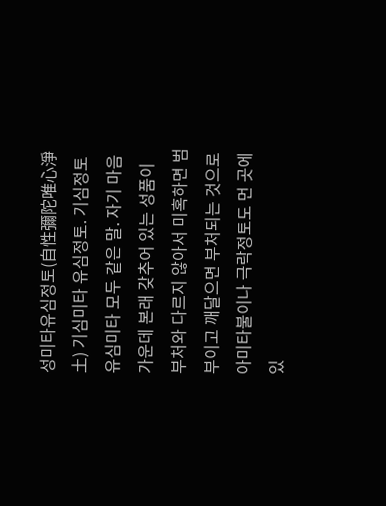성미타유심정토(自性彌陀唯心淨土) 기심미타 유심정토. 기심정토 유심미타 모두 같은 말. 자기 마음 가운데 본래 갖추어 있는 성품이 부처와 다르지 않아서 미혹하면 범부이고 깨달으면 부처되는 것으로 아미타불이나 극락정토도 먼 곳에 있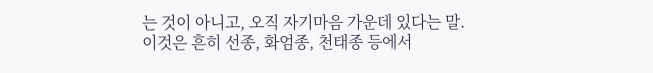는 것이 아니고, 오직 자기마음 가운데 있다는 말. 이것은 흔히 선종, 화엄종, 천태종 등에서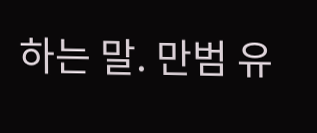하는 말. 만범 유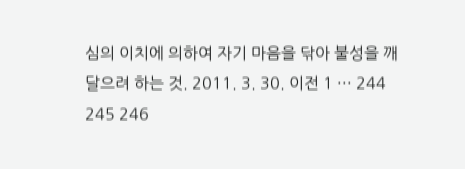심의 이치에 의하여 자기 마음을 닦아 불성을 깨달으려 하는 것. 2011. 3. 30. 이전 1 ··· 244 245 246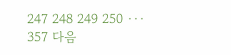247 248 249 250 ··· 357 다음